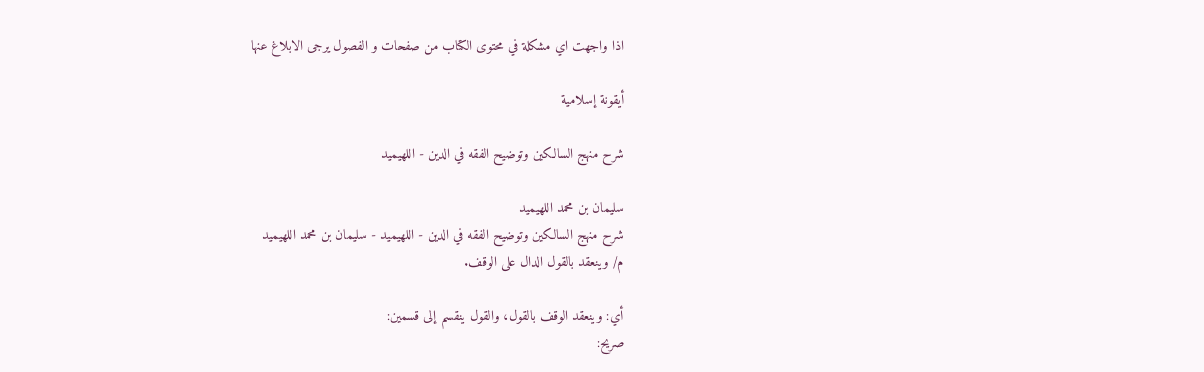اذا واجهت اي مشكلة في محتوى الكتاب من صفحات و الفصول يرجى الابلاغ عنها

أيقونة إسلامية

شرح منهج السالكين وتوضيح الفقه في الدين - اللهيميد

سليمان بن محمد اللهيميد
شرح منهج السالكين وتوضيح الفقه في الدين - اللهيميد - سليمان بن محمد اللهيميد
م/ وينعقد بالقول الدال على الوقف.

أي: وينعقد الوقف بالقول، والقول ينقسم إلى قسمين:
صريح: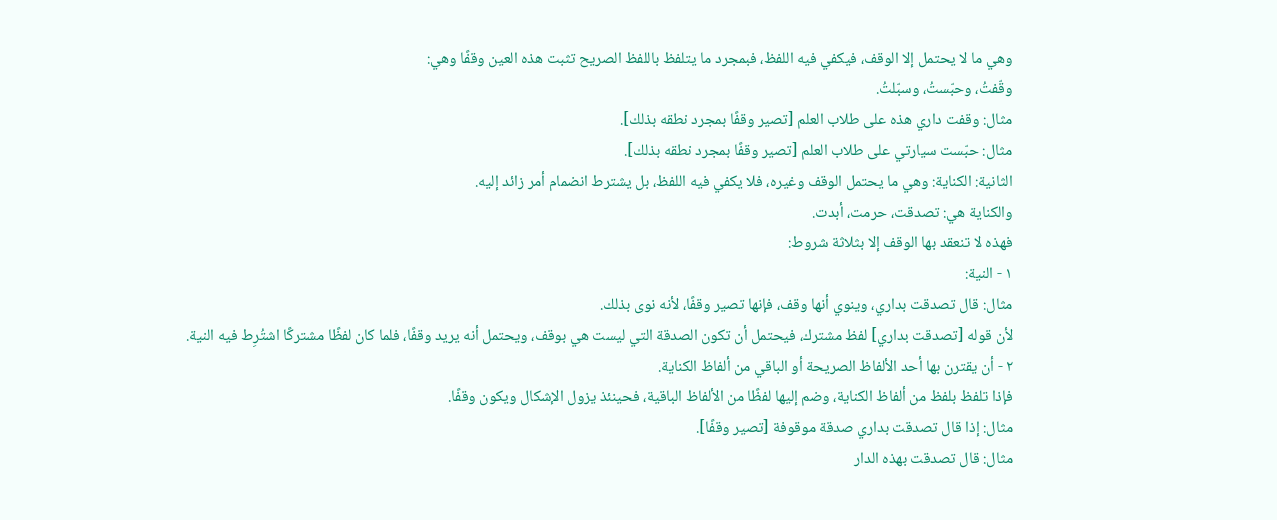وهي ما لا يحتمل إلا الوقف، فيكفي فيه اللفظ، فبمجرد ما يتلفظ باللفظ الصريح تثبت هذه العين وقفًا وهي:
وقّفتُ، وحبّستُ، وسبّلتُ.
مثال: وقفت داري هذه على طلاب العلم [تصير وقفًا بمجرد نطقه بذلك].
مثال: حبّست سيارتي على طلاب العلم [تصير وقفًا بمجرد نطقه بذلك].
الثانية: الكناية: وهي ما يحتمل الوقف وغيره، فلا يكفي فيه اللفظ، بل يشترط انضمام أمر زائد إليه.
والكناية هي: تصدقت، حرمت، أبدت.
فهذه لا تنعقد بها الوقف إلا بثلاثة شروط:
١ - النية:
مثال: قال تصدقت بداري، وينوي أنها وقف، فإنها تصير وقفًا، لأنه نوى بذلك.
لأن قوله [تصدقت بداري] لفظ مشترك، فيحتمل أن تكون الصدقة التي ليست هي بوقف، ويحتمل أنه يريد وقفًا، فلما كان لفظًا مشتركًا اشتُرِط فيه النية.
٢ - أن يقترن بها أحد الألفاظ الصريحة أو الباقي من ألفاظ الكناية.
فإذا تلفظ بلفظ من ألفاظ الكناية، وضم إليها لفظًا من الألفاظ الباقية، فحينئذ يزول الإشكال ويكون وقفًا.
مثال: إذا قال تصدقت بداري صدقة موقوفة [تصير وقفًا].
مثال: قال تصدقت بهذه الدار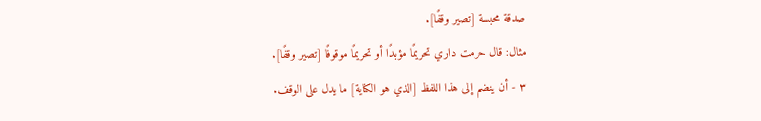صدقة محبسة [تصير وقفًا].
مثال: قال حرمت داري تحريمًا مؤبدًا أو تحريمًا موقوفًا [تصير وقفًا].
٣ - أن ينضم إلى هذا اللفظ [الذي هو الكناية] ما يدل على الوقف.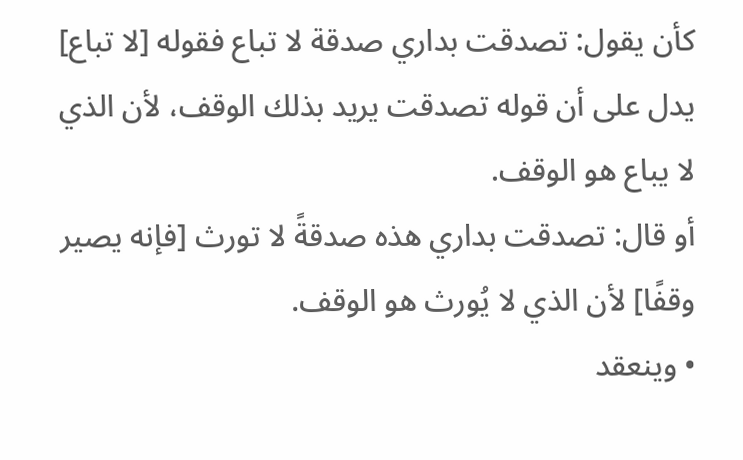كأن يقول: تصدقت بداري صدقة لا تباع فقوله [لا تباع] يدل على أن قوله تصدقت يريد بذلك الوقف، لأن الذي لا يباع هو الوقف.
أو قال: تصدقت بداري هذه صدقةً لا تورث [فإنه يصير وقفًا] لأن الذي لا يُورث هو الوقف.
• وينعقد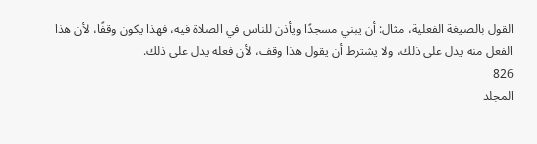القول بالصيغة الفعلية، مثال: أن يبني مسجدًا ويأذن للناس في الصلاة فيه، فهذا يكون وقفًا، لأن هذا الفعل منه يدل على ذلك، ولا يشترط أن يقول هذا وقف، لأن فعله يدل على ذلك.
826
المجلد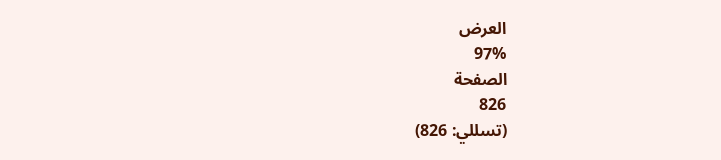العرض
97%
الصفحة
826
(تسللي: 826)